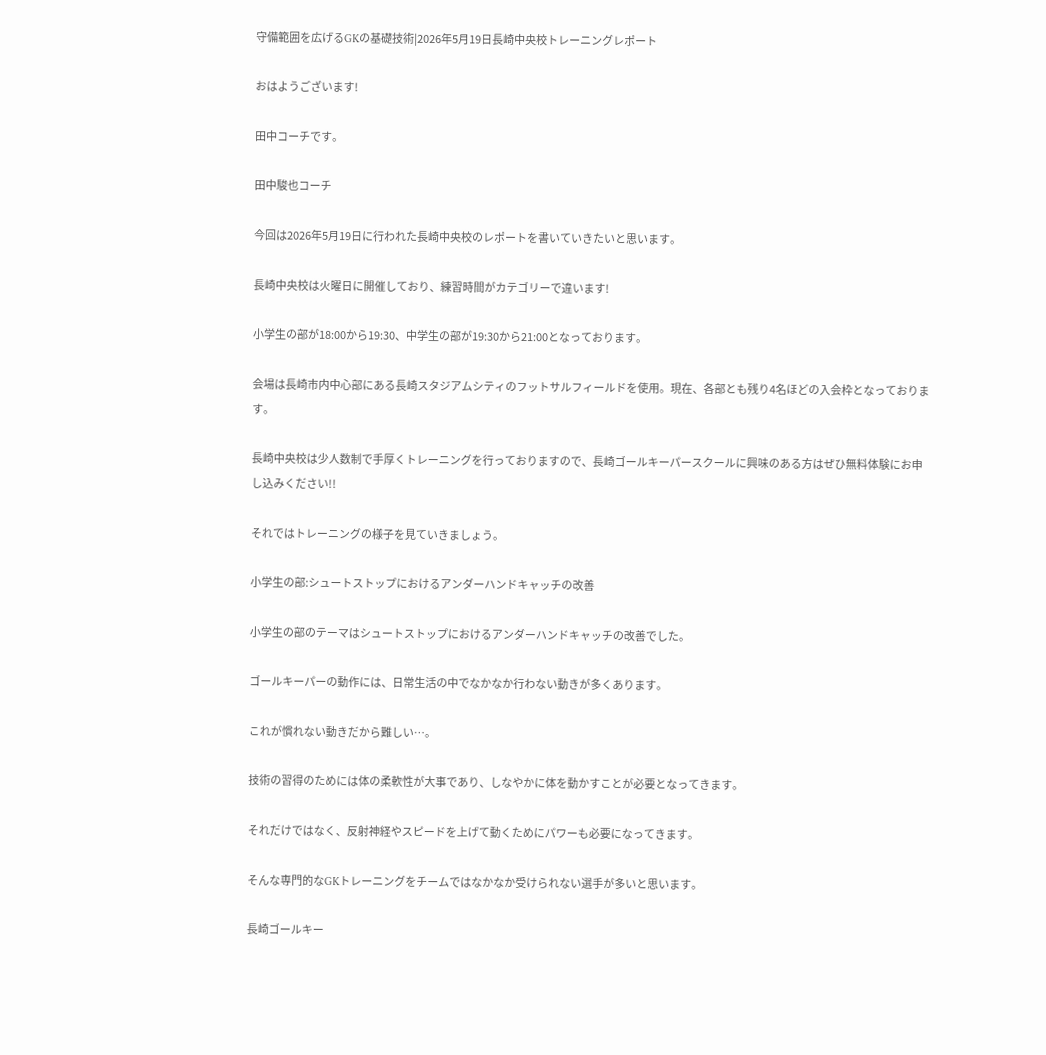守備範囲を広げるGKの基礎技術|2026年5月19日長崎中央校トレーニングレポート

おはようございます!

田中コーチです。

田中駿也コーチ

今回は2026年5月19日に行われた長崎中央校のレポートを書いていきたいと思います。

長崎中央校は火曜日に開催しており、練習時間がカテゴリーで違います!

小学生の部が18:00から19:30、中学生の部が19:30から21:00となっております。

会場は長崎市内中心部にある長崎スタジアムシティのフットサルフィールドを使用。現在、各部とも残り4名ほどの入会枠となっております。

長崎中央校は少人数制で手厚くトレーニングを行っておりますので、長崎ゴールキーパースクールに興味のある方はぜひ無料体験にお申し込みください!!

それではトレーニングの様子を見ていきましょう。

小学生の部:シュートストップにおけるアンダーハンドキャッチの改善

小学生の部のテーマはシュートストップにおけるアンダーハンドキャッチの改善でした。

ゴールキーパーの動作には、日常生活の中でなかなか行わない動きが多くあります。

これが慣れない動きだから難しい…。

技術の習得のためには体の柔軟性が大事であり、しなやかに体を動かすことが必要となってきます。

それだけではなく、反射神経やスピードを上げて動くためにパワーも必要になってきます。

そんな専門的なGKトレーニングをチームではなかなか受けられない選手が多いと思います。

長崎ゴールキー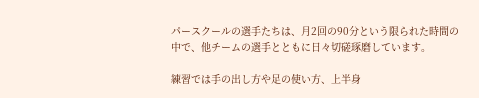パースクールの選手たちは、月2回の90分という限られた時間の中で、他チームの選手とともに日々切磋琢磨しています。

練習では手の出し方や足の使い方、上半身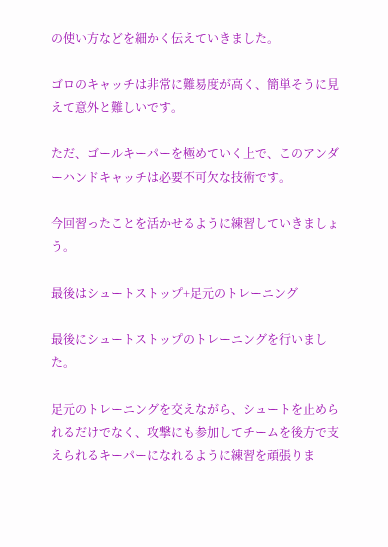の使い方などを細かく伝えていきました。

ゴロのキャッチは非常に難易度が高く、簡単そうに見えて意外と難しいです。

ただ、ゴールキーパーを極めていく上で、このアンダーハンドキャッチは必要不可欠な技術です。

今回習ったことを活かせるように練習していきましょう。

最後はシュートストップ+足元のトレーニング

最後にシュートストップのトレーニングを行いました。

足元のトレーニングを交えながら、シュートを止められるだけでなく、攻撃にも参加してチームを後方で支えられるキーパーになれるように練習を頑張りま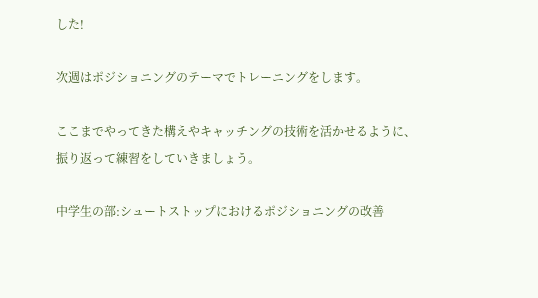した!

次週はポジショニングのテーマでトレーニングをします。

ここまでやってきた構えやキャッチングの技術を活かせるように、振り返って練習をしていきましょう。

中学生の部:シュートストップにおけるポジショニングの改善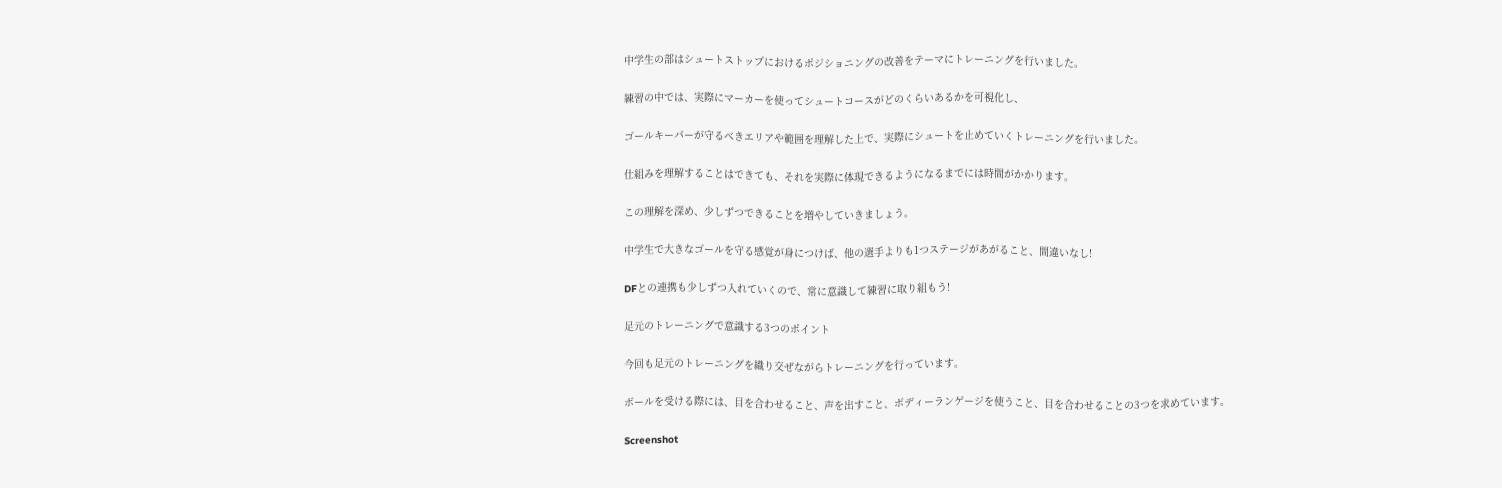中学生の部はシュートストップにおけるポジショニングの改善をテーマにトレーニングを行いました。

練習の中では、実際にマーカーを使ってシュートコースがどのくらいあるかを可視化し、

ゴールキーパーが守るべきエリアや範囲を理解した上で、実際にシュートを止めていくトレーニングを行いました。

仕組みを理解することはできても、それを実際に体現できるようになるまでには時間がかかります。

この理解を深め、少しずつできることを増やしていきましょう。

中学生で大きなゴールを守る感覚が身につけば、他の選手よりも1つステージがあがること、間違いなし!

DFとの連携も少しずつ入れていくので、常に意識して練習に取り組もう!

足元のトレーニングで意識する3つのポイント

今回も足元のトレーニングを織り交ぜながらトレーニングを行っています。

ボールを受ける際には、目を合わせること、声を出すこと、ボディーランゲージを使うこと、目を合わせることの3つを求めています。

Screenshot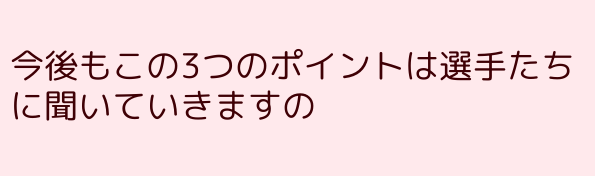今後もこの3つのポイントは選手たちに聞いていきますの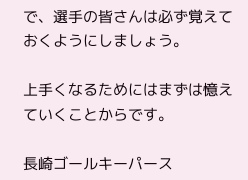で、選手の皆さんは必ず覚えておくようにしましょう。

上手くなるためにはまずは憶えていくことからです。

長崎ゴールキーパース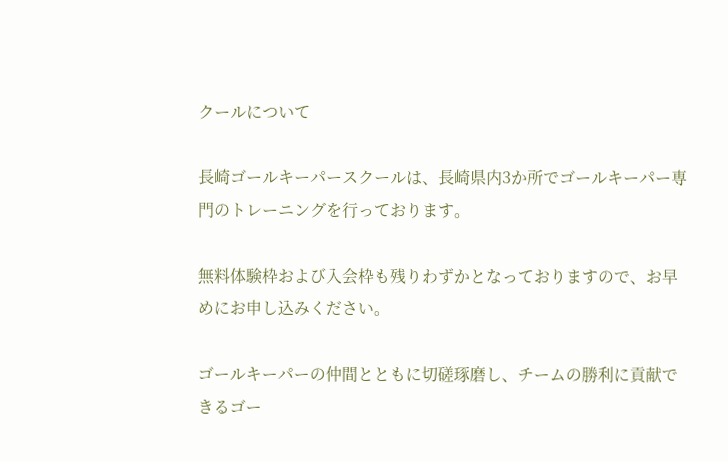クールについて

長崎ゴールキーパースクールは、長崎県内3か所でゴールキーパー専門のトレーニングを行っております。

無料体験枠および入会枠も残りわずかとなっておりますので、お早めにお申し込みください。

ゴールキーパーの仲間とともに切磋琢磨し、チームの勝利に貢献できるゴー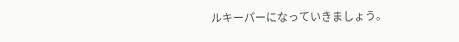ルキーパーになっていきましょう。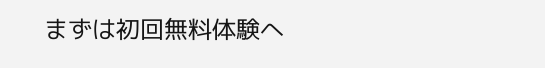まずは初回無料体験へ